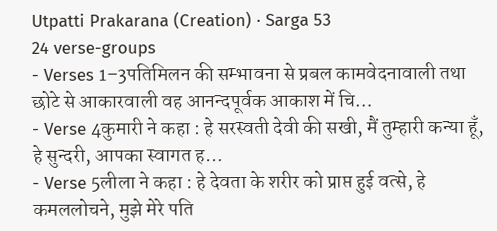Utpatti Prakarana (Creation) · Sarga 53
24 verse-groups
- Verses 1–3पतिमिलन की सम्भावना से प्रबल कामवेदनावाली तथा छोटे से आकारवाली वह आनन्दपूर्वक आकाश में चि…
- Verse 4कुमारी ने कहा : हे सरस्वती देवी की सखी, मैं तुम्हारी कन्या हूँ, हे सुन्दरी, आपका स्वागत ह…
- Verse 5लीला ने कहा : हे देवता के शरीर को प्राप्त हुई वत्से, हे कमललोचने, मुझे मेरे पति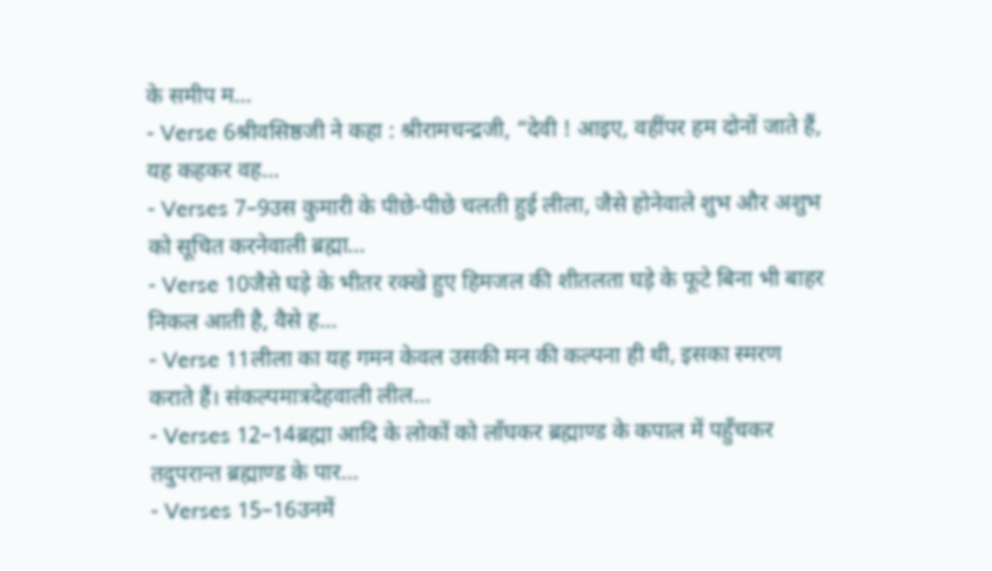के समीप म…
- Verse 6श्रीवसिष्ठजी ने कहा : श्रीरामचन्द्रजी, “देवी ! आइए, वहींपर हम दोनों जाते हैं, यह कहकर वह…
- Verses 7–9उस कुमारी के पीछे-पीछे चलती हुई लीला, जैसे होनेवाले शुभ और अशुभ को सूचित करनेवाली ब्रह्मा…
- Verse 10जैसे घड़े के भीतर रक्खे हुए हिमजल की शीतलता घड़े के फूटे बिना भी बाहर निकल आती है, वैसे ह…
- Verse 11लीला का यह गमन केवल उसकी मन की कल्पना ही थी, इसका स्मरण कराते हैं। संकल्पमात्रदेहवाली लील…
- Verses 12–14ब्रह्मा आदि के लोकों को लाँघकर ब्रह्माण्ड के कपाल में पहुँचकर तदुपरान्त ब्रह्माण्ड के पार…
- Verses 15–16उनमें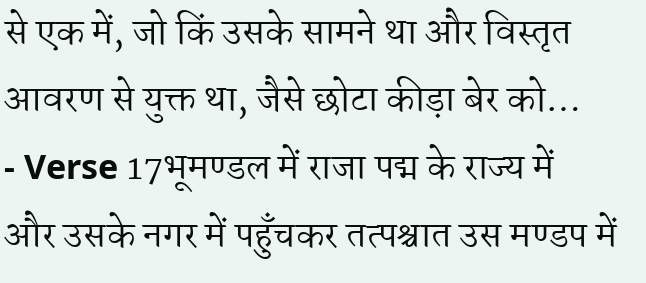से एक में, जो किं उसके सामने था और विस्तृत आवरण से युक्त था, जैसे छोटा कीड़ा बेर को…
- Verse 17भूमण्डल में राजा पद्म के राज्य में और उसके नगर में पहुँचकर तत्पश्चात उस मण्डप में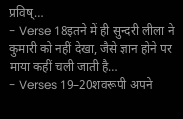प्रविष्…
- Verse 18इतने में ही सुन्दरी लीला ने कुमारी को नहीं देखा, जैसे ज्ञान होने पर माया कहीं चली जाती है…
- Verses 19–20शवरूपी अपने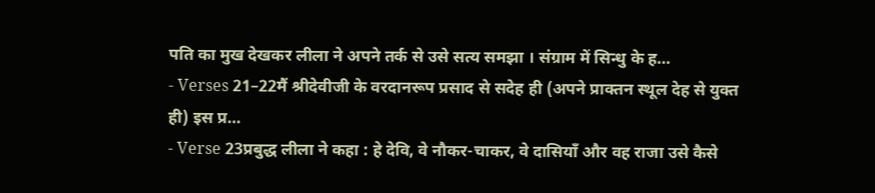पति का मुख देखकर लीला ने अपने तर्क से उसे सत्य समझा । संग्राम में सिन्धु के ह…
- Verses 21–22मैं श्रीदेवीजी के वरदानरूप प्रसाद से सदेह ही (अपने प्राक्तन स्थूल देह से युक्त ही) इस प्र…
- Verse 23प्रबुद्ध लीला ने कहा : हे देवि, वे नौकर-चाकर, वे दासियाँ और वह राजा उसे कैसे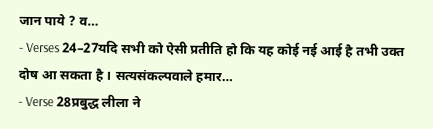जान पाये ? व…
- Verses 24–27यदि सभी को ऐसी प्रतीति हो कि यह कोई नई आई है तभी उक्त दोष आ सकता है । सत्यसंकल्पवाले हमार…
- Verse 28प्रबुद्ध लीला ने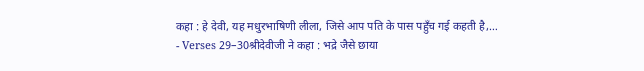कहा : हे देवी, यह मधुरभाषिणी लीला, जिसे आप पति के पास पहुँच गई कहती है,…
- Verses 29–30श्रीदेवीजी ने कहा : भद्रे जैसे छाया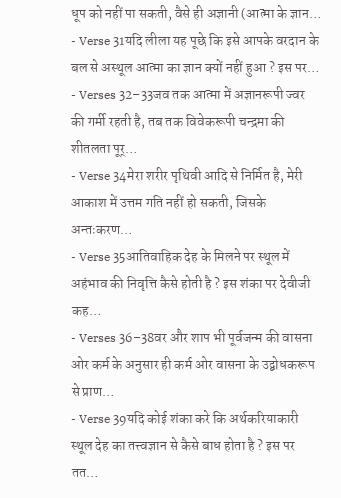धूप को नहीं पा सकती, वैसे ही अज्ञानी (आत्मा के ज्ञान…
- Verse 31यदि लीला यह पूछे कि इसे आपके वरदान के बल से अस्थूल आत्मा का ज्ञान क्यों नहीं हुआ ? इस पर…
- Verses 32–33जव तक आत्मा में अज्ञानरूपी ज्वर की गर्मी रहती है, तब तक विवेकरूपी चन्द्रमा की शीतलता पूर्…
- Verse 34मेरा शरीर पृथिवी आदि से निर्मित है, मेरी आकाश में उत्तम गति नहीं हो सकती, जिसके अन्तःकरण…
- Verse 35आतिवाहिक देह के मिलने पर स्थूल में अहंभाव की निवृत्ति कैसे होती है ? इस शंका पर देवीजी कह…
- Verses 36–38वर और शाप भी पूर्वजन्म की वासना ओर कर्म के अनुसार ही कर्म ओर वासना के उद्बोधकरूप से प्राण…
- Verse 39यदि कोई शंका करे कि अर्थकरियाकारी स्थूल देह का तत्त्वज्ञान से कैसे बाध होता है ? इस पर तत…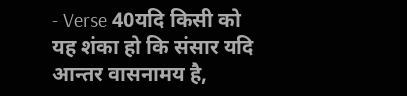- Verse 40यदि किसी को यह शंका हो कि संसार यदि आन्तर वासनामय है,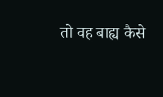तो वह बाह्य कैसे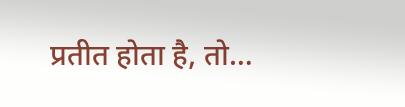प्रतीत होता है, तो…